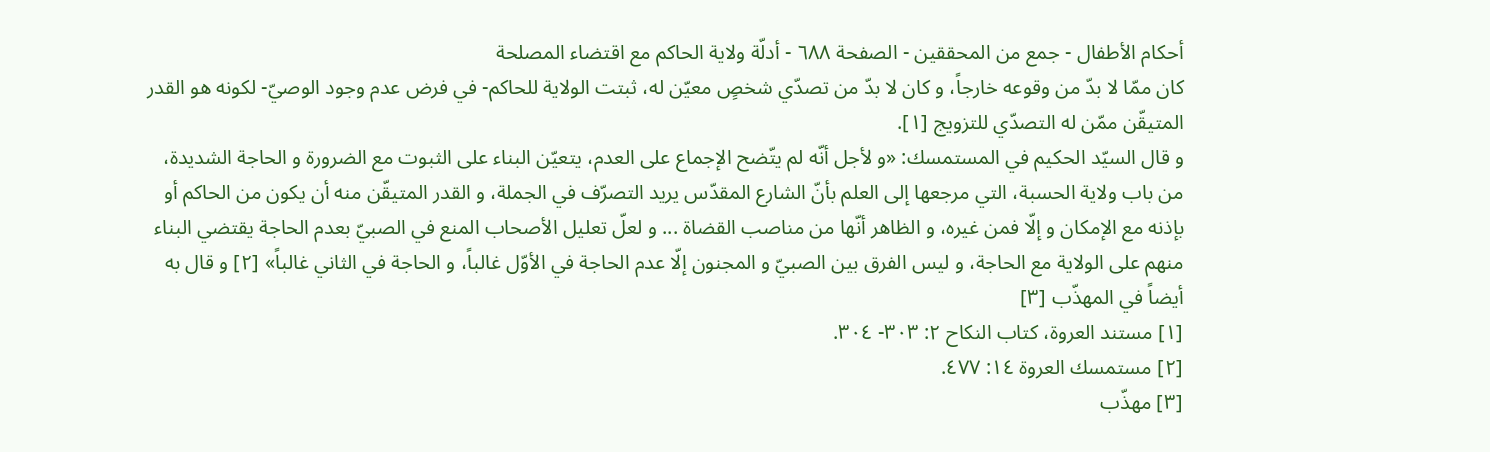أحكام الأطفال - جمع من المحققين - الصفحة ٦٨٨ - أدلّة ولاية الحاكم مع اقتضاء المصلحة
كان ممّا لا بدّ من وقوعه خارجاً، و كان لا بدّ من تصدّي شخصٍ معيّن له، ثبتت الولاية للحاكم- في فرض عدم وجود الوصيّ- لكونه هو القدر المتيقّن ممّن له التصدّي للتزويج [١].
و قال السيّد الحكيم في المستمسك: «و لأجل أنّه لم يتّضح الإجماع على العدم، يتعيّن البناء على الثبوت مع الضرورة و الحاجة الشديدة، من باب ولاية الحسبة، التي مرجعها إلى العلم بأنّ الشارع المقدّس يريد التصرّف في الجملة، و القدر المتيقّن منه أن يكون من الحاكم أو بإذنه مع الإمكان و إلّا فمن غيره، و الظاهر أنّها من مناصب القضاة ... و لعلّ تعليل الأصحاب المنع في الصبيّ بعدم الحاجة يقتضي البناء منهم على الولاية مع الحاجة، و ليس الفرق بين الصبيّ و المجنون إلّا عدم الحاجة في الأوّل غالباً، و الحاجة في الثاني غالباً» [٢] و قال به أيضاً في المهذّب [٣]
[١] مستند العروة، كتاب النكاح ٢: ٣٠٣- ٣٠٤.
[٢] مستمسك العروة ١٤: ٤٧٧.
[٣] مهذّب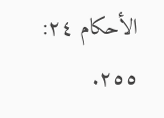الأحكام ٢٤: ٢٥٥.